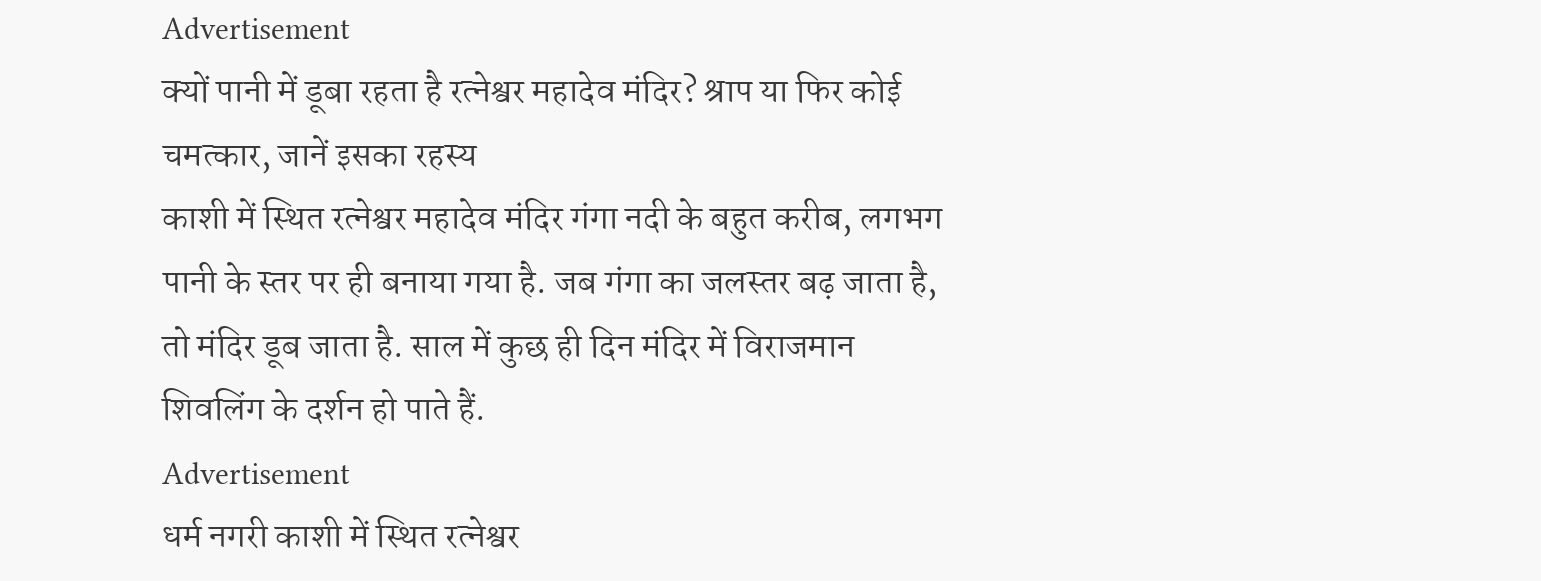Advertisement
क्यों पानी में डूबा रहता है रत्नेश्वर महादेव मंदिर? श्राप या फिर कोई चमत्कार, जानें इसका रहस्य
काशी में स्थित रत्नेश्वर महादेव मंदिर गंगा नदी के बहुत करीब, लगभग पानी के स्तर पर ही बनाया गया है. जब गंगा का जलस्तर बढ़ जाता है, तो मंदिर डूब जाता है. साल में कुछ ही दिन मंदिर में विराजमान शिवलिंग के दर्शन हो पाते हैं.
Advertisement
धर्म नगरी काशी में स्थित रत्नेश्वर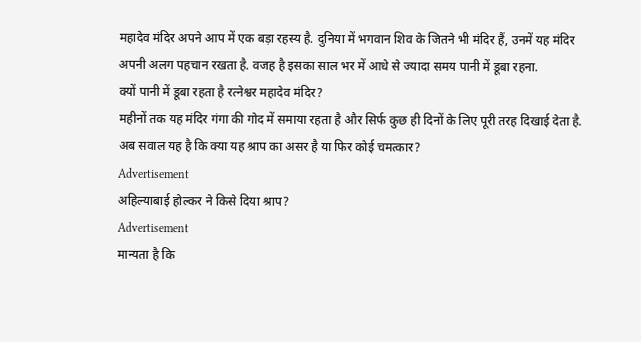महादेव मंदिर अपने आप में एक बड़ा रहस्य है. दुनिया में भगवान शिव के जितने भी मंदिर हैं, उनमें यह मंदिर अपनी अलग पहचान रखता है. वजह है इसका साल भर में आधे से ज्यादा समय पानी में डूबा रहना.
क्यों पानी में डूबा रहता है रत्नेश्वर महादेव मंदिर?
महीनों तक यह मंदिर गंगा की गोद में समाया रहता है और सिर्फ कुछ ही दिनों के लिए पूरी तरह दिखाई देता है. अब सवाल यह है कि क्या यह श्राप का असर है या फिर कोई चमत्कार?
Advertisement
अहिल्याबाई होल्कर ने किसे दिया श्राप?
Advertisement
मान्यता है कि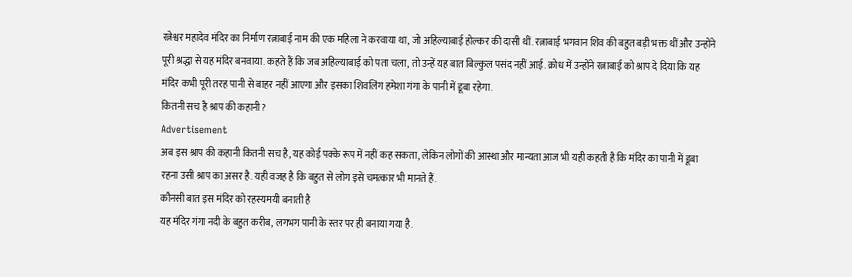रत्नेश्वर महादेव मंदिर का निर्माण रत्नाबाई नाम की एक महिला ने करवाया था, जो अहिल्याबाई होल्कर की दासी थीं. रत्नाबाई भगवान शिव की बहुत बड़ी भक्त थीं और उन्होंने पूरी श्रद्धा से यह मंदिर बनवाया. कहते हैं कि जब अहिल्याबाई को पता चला, तो उन्हें यह बात बिल्कुल पसंद नहीं आई. क्रोध में उन्होंने रत्नाबाई को श्राप दे दिया कि यह मंदिर कभी पूरी तरह पानी से बाहर नहीं आएगा और इसका शिवलिंग हमेशा गंगा के पानी में डूबा रहेगा.
कितनी सच है श्राप की कहानी?
Advertisement
अब इस श्राप की कहानी कितनी सच है, यह कोई पक्के रूप में नहीं कह सकता, लेकिन लोगों की आस्था और मान्यता आज भी यही कहती है कि मंदिर का पानी में डूबा रहना उसी श्राप का असर है. यही वजह है कि बहुत से लोग इसे चमत्कार भी मानते हैं.
कौनसी बात इस मंदिर को रहस्यमयी बनाती है
यह मंदिर गंगा नदी के बहुत करीब, लगभग पानी के स्तर पर ही बनाया गया है.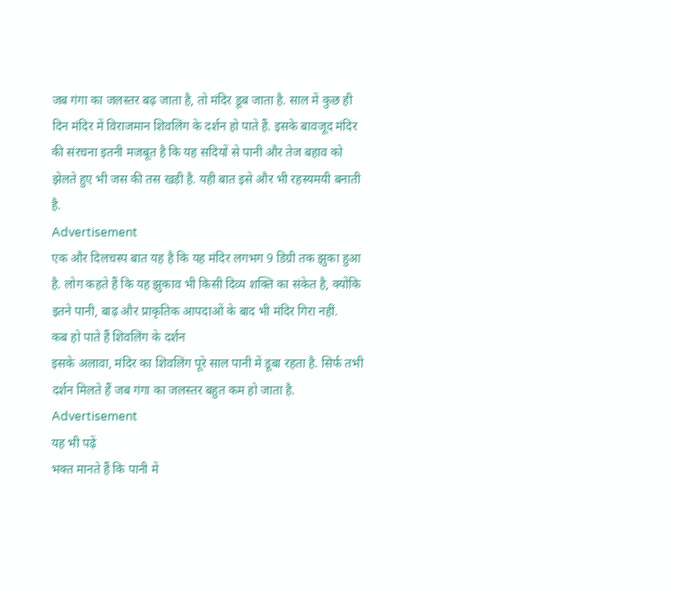जब गंगा का जलस्तर बढ़ जाता है, तो मंदिर डूब जाता है. साल में कुछ ही दिन मंदिर में विराजमान शिवलिंग के दर्शन हो पाते हैं. इसके बावजूद मंदिर की संरचना इतनी मजबूत है कि यह सदियों से पानी और तेज बहाव को झेलते हुए भी जस की तस खड़ी है. यही बात इसे और भी रहस्यमयी बनाती है.
Advertisement
एक और दिलचस्प बात यह है कि यह मंदिर लगभग 9 डिग्री तक झुका हुआ है. लोग कहते हैं कि यह झुकाव भी किसी दिव्य शक्ति का संकेत है, क्योंकि इतने पानी, बाढ़ और प्राकृतिक आपदाओं के बाद भी मंदिर गिरा नहीं.
कब हो पाते हैं शिवलिंग के दर्शन
इसके अलावा, मंदिर का शिवलिंग पूरे साल पानी में डूबा रहता है. सिर्फ तभी दर्शन मिलते हैं जब गंगा का जलस्तर बहुत कम हो जाता है.
Advertisement
यह भी पढ़ें
भक्त मानते हैं कि पानी में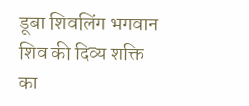डूबा शिवलिंग भगवान शिव की दिव्य शक्ति का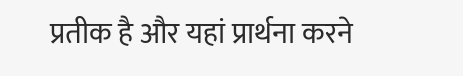प्रतीक है और यहां प्रार्थना करने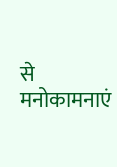से मनोकामनाएं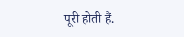पूरी होती हैं.